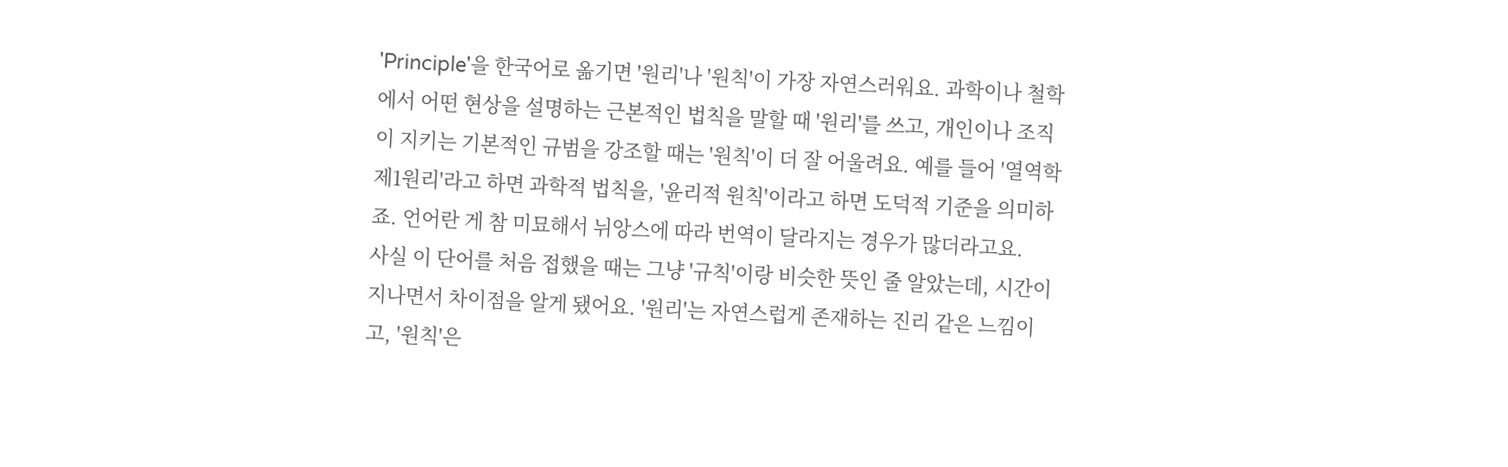'Principle'을 한국어로 옮기면 '원리'나 '원칙'이 가장 자연스러워요. 과학이나 철학에서 어떤 현상을 설명하는 근본적인 법칙을 말할 때 '원리'를 쓰고, 개인이나 조직이 지키는 기본적인 규범을 강조할 때는 '원칙'이 더 잘 어울려요. 예를 들어 '열역학 제1원리'라고 하면 과학적 법칙을, '윤리적 원칙'이라고 하면 도덕적 기준을 의미하죠. 언어란 게 참 미묘해서 뉘앙스에 따라 번역이 달라지는 경우가 많더라고요.
사실 이 단어를 처음 접했을 때는 그냥 '규칙'이랑 비슷한 뜻인 줄 알았는데, 시간이 지나면서 차이점을 알게 됐어요. '원리'는 자연스럽게 존재하는 진리 같은 느낌이고, '원칙'은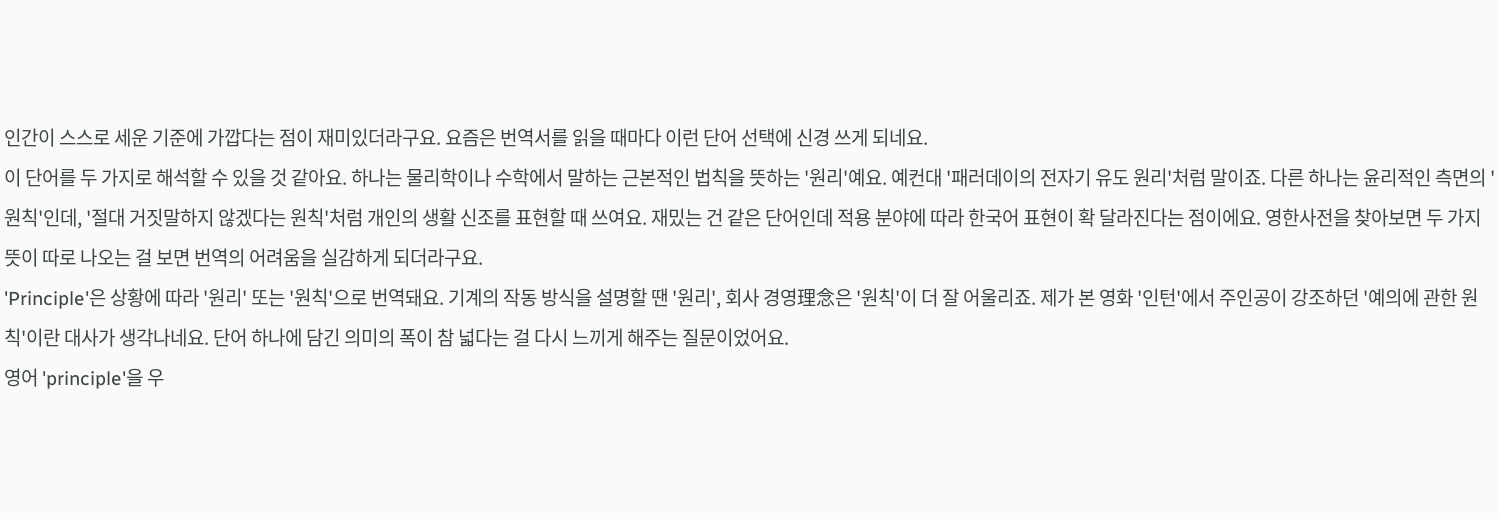인간이 스스로 세운 기준에 가깝다는 점이 재미있더라구요. 요즘은 번역서를 읽을 때마다 이런 단어 선택에 신경 쓰게 되네요.
이 단어를 두 가지로 해석할 수 있을 것 같아요. 하나는 물리학이나 수학에서 말하는 근본적인 법칙을 뜻하는 '원리'예요. 예컨대 '패러데이의 전자기 유도 원리'처럼 말이죠. 다른 하나는 윤리적인 측면의 '원칙'인데, '절대 거짓말하지 않겠다는 원칙'처럼 개인의 생활 신조를 표현할 때 쓰여요. 재밌는 건 같은 단어인데 적용 분야에 따라 한국어 표현이 확 달라진다는 점이에요. 영한사전을 찾아보면 두 가지 뜻이 따로 나오는 걸 보면 번역의 어려움을 실감하게 되더라구요.
'Principle'은 상황에 따라 '원리' 또는 '원칙'으로 번역돼요. 기계의 작동 방식을 설명할 땐 '원리', 회사 경영理念은 '원칙'이 더 잘 어울리죠. 제가 본 영화 '인턴'에서 주인공이 강조하던 '예의에 관한 원칙'이란 대사가 생각나네요. 단어 하나에 담긴 의미의 폭이 참 넓다는 걸 다시 느끼게 해주는 질문이었어요.
영어 'principle'을 우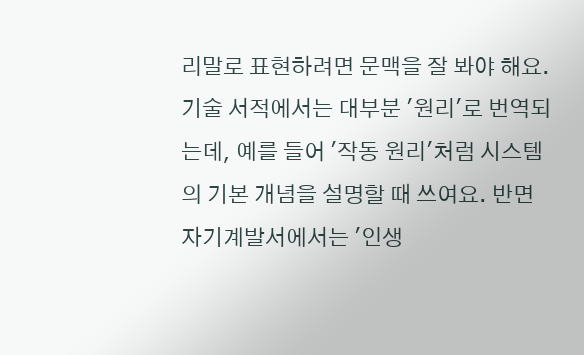리말로 표현하려면 문맥을 잘 봐야 해요. 기술 서적에서는 대부분 '원리'로 번역되는데, 예를 들어 '작동 원리'처럼 시스템의 기본 개념을 설명할 때 쓰여요. 반면 자기계발서에서는 '인생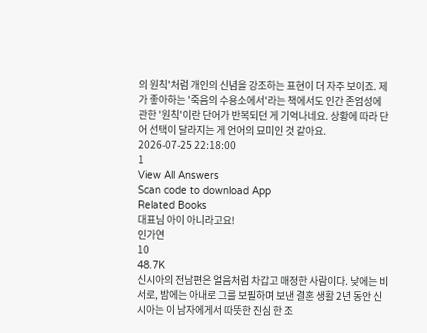의 원칙'처럼 개인의 신념을 강조하는 표현이 더 자주 보이죠. 제가 좋아하는 '죽음의 수용소에서'라는 책에서도 인간 존엄성에 관한 '원칙'이란 단어가 반복되던 게 기억나네요. 상황에 따라 단어 선택이 달라지는 게 언어의 묘미인 것 같아요.
2026-07-25 22:18:00
1
View All Answers
Scan code to download App
Related Books
대표님 아이 아니라고요!
인가연
10
48.7K
신시아의 전남편은 얼음처럼 차갑고 매정한 사람이다. 낮에는 비서로, 밤에는 아내로 그를 보필하며 보낸 결혼 생활 2년 동안 신시아는 이 남자에게서 따뜻한 진심 한 조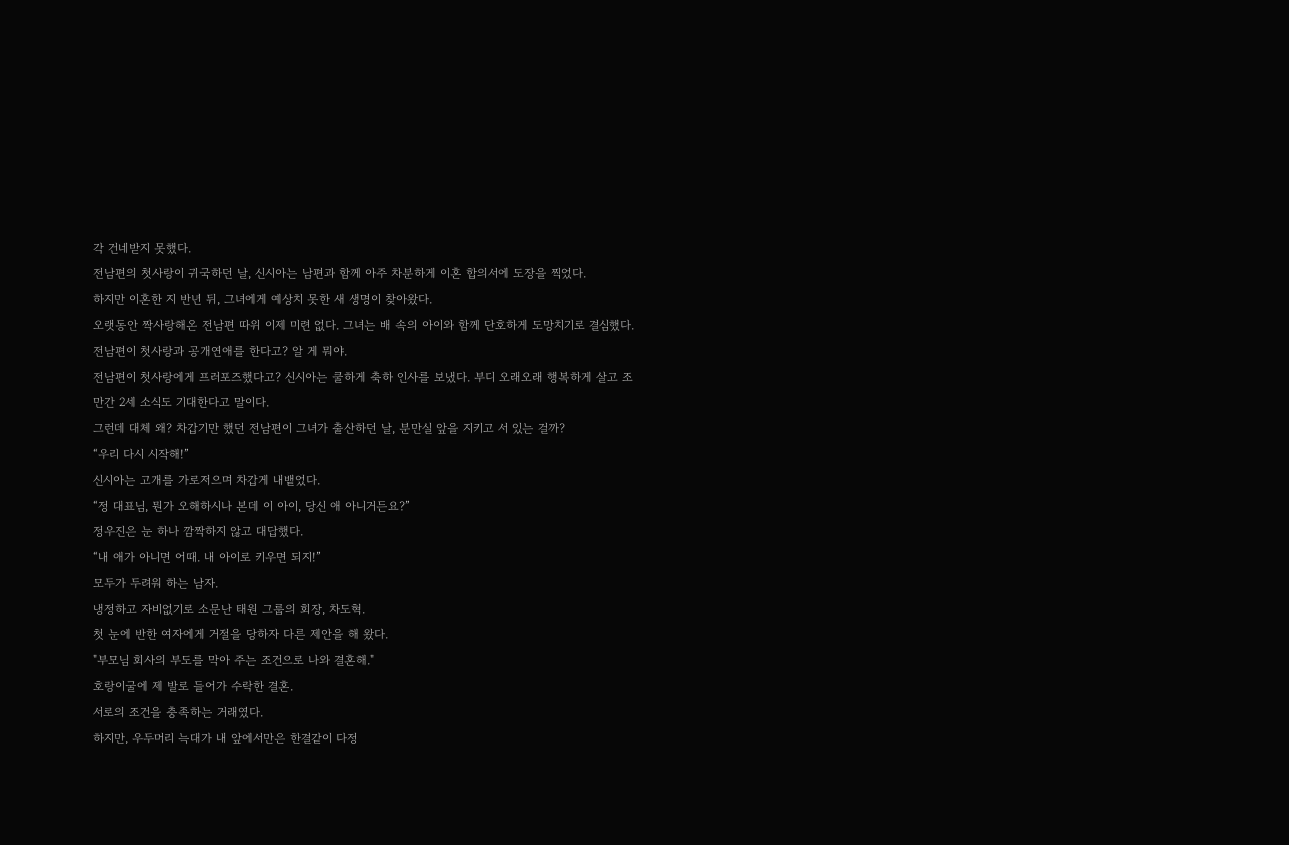각 건네받지 못했다.
전남편의 첫사랑이 귀국하던 날, 신시아는 남편과 함께 아주 차분하게 이혼 합의서에 도장을 찍었다.
하지만 이혼한 지 반년 뒤, 그녀에게 예상치 못한 새 생명이 찾아왔다.
오랫동안 짝사랑해온 전남편 따위 이제 미련 없다. 그녀는 배 속의 아이와 함께 단호하게 도망치기로 결심했다.
전남편이 첫사랑과 공개연애를 한다고? 알 게 뭐야.
전남편이 첫사랑에게 프러포즈했다고? 신시아는 쿨하게 축하 인사를 보냈다. 부디 오래오래 행복하게 살고 조만간 2세 소식도 기대한다고 말이다.
그런데 대체 왜? 차갑기만 했던 전남편이 그녀가 출산하던 날, 분만실 앞을 지키고 서 있는 걸까?
“우리 다시 시작해!”
신시아는 고개를 가로저으며 차갑게 내뱉었다.
“정 대표님, 뭔가 오해하시나 본데 이 아이, 당신 애 아니거든요?”
정우진은 눈 하나 깜짝하지 않고 대답했다.
“내 애가 아니면 어때. 내 아이로 키우면 되지!”
모두가 두려워 하는 남자.
냉정하고 자비없기로 소문난 태원 그룹의 회장, 차도혁.
첫 눈에 반한 여자에게 거절을 당하자 다른 제안을 해 왔다.
"부모님 회사의 부도를 막아 주는 조건으로 나와 결혼해."
호랑이굴에 제 발로 들어가 수락한 결혼.
서로의 조건을 충족하는 거래였다.
하지만, 우두머리 늑대가 내 앞에서만은 한결같이 다정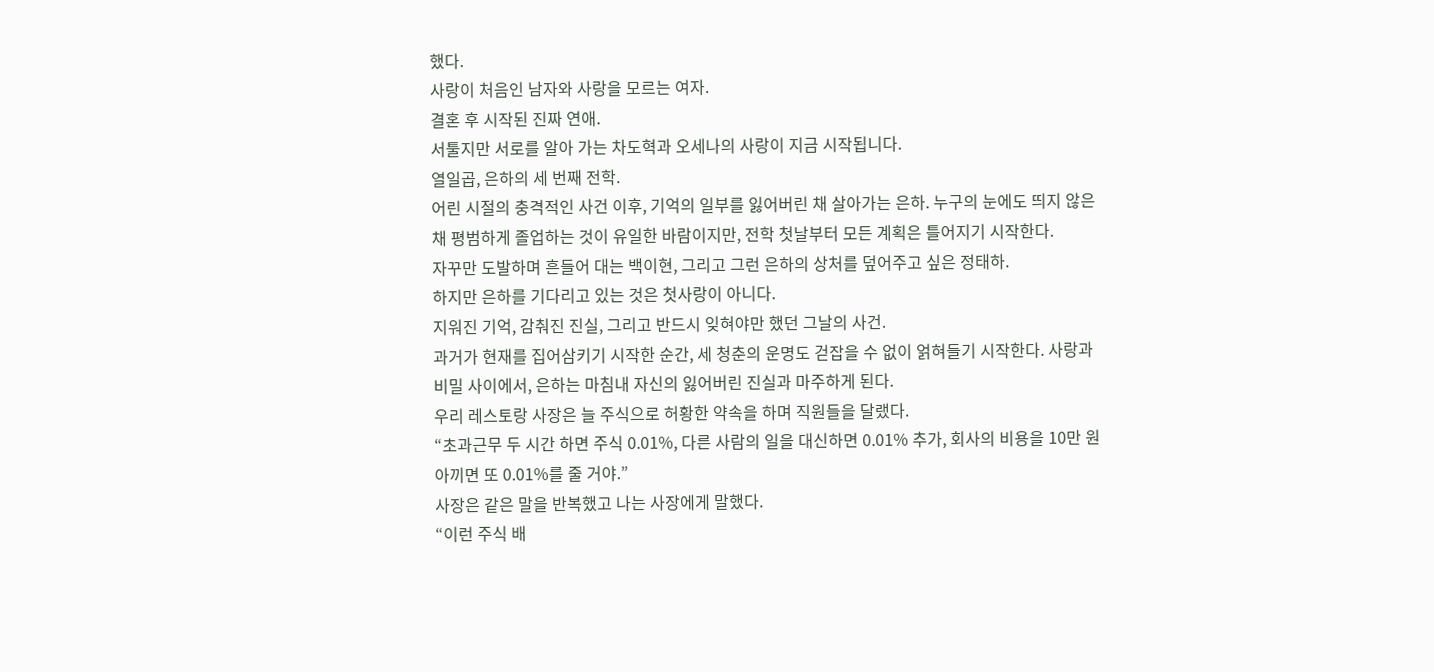했다.
사랑이 처음인 남자와 사랑을 모르는 여자.
결혼 후 시작된 진짜 연애.
서툴지만 서로를 알아 가는 차도혁과 오세나의 사랑이 지금 시작됩니다.
열일곱, 은하의 세 번째 전학.
어린 시절의 충격적인 사건 이후, 기억의 일부를 잃어버린 채 살아가는 은하. 누구의 눈에도 띄지 않은 채 평범하게 졸업하는 것이 유일한 바람이지만, 전학 첫날부터 모든 계획은 틀어지기 시작한다.
자꾸만 도발하며 흔들어 대는 백이현, 그리고 그런 은하의 상처를 덮어주고 싶은 정태하.
하지만 은하를 기다리고 있는 것은 첫사랑이 아니다.
지워진 기억, 감춰진 진실, 그리고 반드시 잊혀야만 했던 그날의 사건.
과거가 현재를 집어삼키기 시작한 순간, 세 청춘의 운명도 걷잡을 수 없이 얽혀들기 시작한다. 사랑과 비밀 사이에서, 은하는 마침내 자신의 잃어버린 진실과 마주하게 된다.
우리 레스토랑 사장은 늘 주식으로 허황한 약속을 하며 직원들을 달랬다.
“초과근무 두 시간 하면 주식 0.01%, 다른 사람의 일을 대신하면 0.01% 추가, 회사의 비용을 10만 원 아끼면 또 0.01%를 줄 거야.”
사장은 같은 말을 반복했고 나는 사장에게 말했다.
“이런 주식 배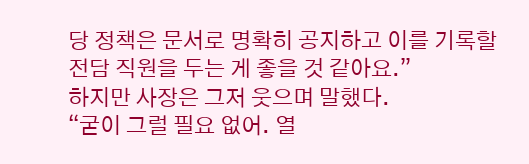당 정책은 문서로 명확히 공지하고 이를 기록할 전담 직원을 두는 게 좋을 것 같아요.”
하지만 사장은 그저 웃으며 말했다.
“굳이 그럴 필요 없어. 열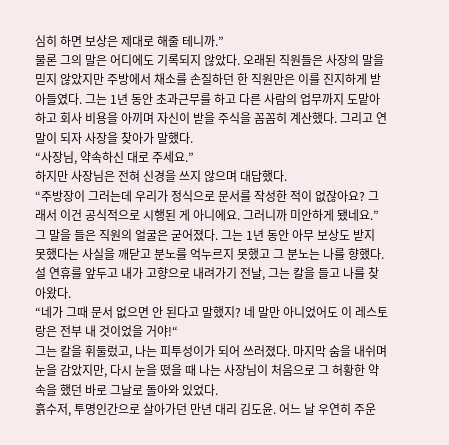심히 하면 보상은 제대로 해줄 테니까.”
물론 그의 말은 어디에도 기록되지 않았다. 오래된 직원들은 사장의 말을 믿지 않았지만 주방에서 채소를 손질하던 한 직원만은 이를 진지하게 받아들였다. 그는 1년 동안 초과근무를 하고 다른 사람의 업무까지 도맡아 하고 회사 비용을 아끼며 자신이 받을 주식을 꼼꼼히 계산했다. 그리고 연말이 되자 사장을 찾아가 말했다.
“사장님, 약속하신 대로 주세요.”
하지만 사장님은 전혀 신경을 쓰지 않으며 대답했다.
“주방장이 그러는데 우리가 정식으로 문서를 작성한 적이 없잖아요? 그래서 이건 공식적으로 시행된 게 아니에요. 그러니까 미안하게 됐네요.”
그 말을 들은 직원의 얼굴은 굳어졌다. 그는 1년 동안 아무 보상도 받지 못했다는 사실을 깨닫고 분노를 억누르지 못했고 그 분노는 나를 향했다. 설 연휴를 앞두고 내가 고향으로 내려가기 전날, 그는 칼을 들고 나를 찾아왔다.
“네가 그때 문서 없으면 안 된다고 말했지? 네 말만 아니었어도 이 레스토랑은 전부 내 것이었을 거야!“
그는 칼을 휘둘렀고, 나는 피투성이가 되어 쓰러졌다. 마지막 숨을 내쉬며 눈을 감았지만, 다시 눈을 떴을 때 나는 사장님이 처음으로 그 허황한 약속을 했던 바로 그날로 돌아와 있었다.
흙수저, 투명인간으로 살아가던 만년 대리 김도윤. 어느 날 우연히 주운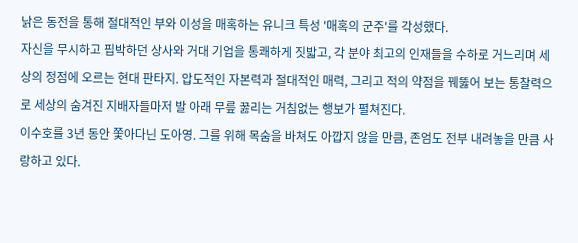낡은 동전을 통해 절대적인 부와 이성을 매혹하는 유니크 특성 '매혹의 군주'를 각성했다.
자신을 무시하고 핍박하던 상사와 거대 기업을 통쾌하게 짓밟고, 각 분야 최고의 인재들을 수하로 거느리며 세상의 정점에 오르는 현대 판타지. 압도적인 자본력과 절대적인 매력, 그리고 적의 약점을 꿰뚫어 보는 통찰력으로 세상의 숨겨진 지배자들마저 발 아래 무릎 꿇리는 거침없는 행보가 펼쳐진다.
이수호를 3년 동안 쫓아다닌 도아영. 그를 위해 목숨을 바쳐도 아깝지 않을 만큼, 존엄도 전부 내려놓을 만큼 사랑하고 있다.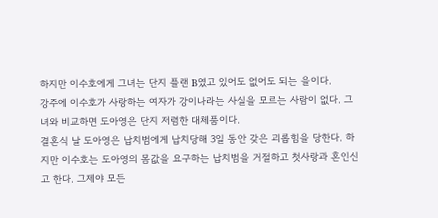하지만 이수호에게 그녀는 단지 플랜 B였고 있어도 없어도 되는 을이다.
강주에 이수호가 사랑하는 여자가 강이나라는 사실을 모르는 사람이 없다. 그녀와 비교하면 도아영은 단지 저렴한 대체품이다.
결혼식 날 도아영은 납치범에게 납치당해 3일 동안 갖은 괴롭힘을 당한다. 하지만 이수호는 도아영의 몸값을 요구하는 납치범을 거절하고 첫사랑과 혼인신고 한다. 그제야 모든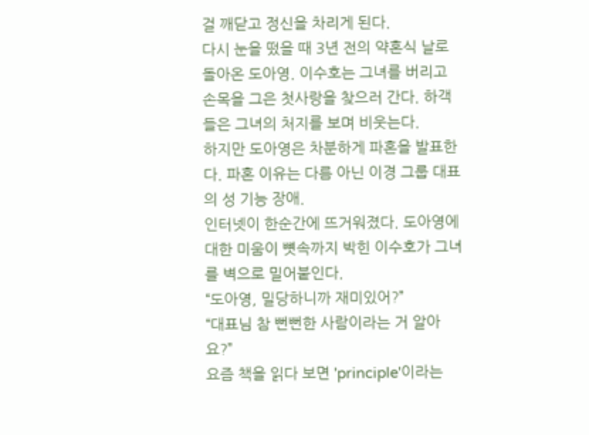걸 깨닫고 정신을 차리게 된다.
다시 눈을 떴을 때 3년 전의 약혼식 날로 돌아온 도아영. 이수호는 그녀를 버리고 손목을 그은 첫사랑을 찾으러 간다. 하객들은 그녀의 처지를 보며 비웃는다.
하지만 도아영은 차분하게 파혼을 발표한다. 파혼 이유는 다름 아닌 이경 그룹 대표의 성 기능 장애.
인터넷이 한순간에 뜨거워졌다. 도아영에 대한 미움이 뼛속까지 박힌 이수호가 그녀를 벽으로 밀어붙인다.
“도아영, 밀당하니까 재미있어?”
“대표님 참 뻔뻔한 사람이라는 거 알아요?”
요즘 책을 읽다 보면 'principle'이라는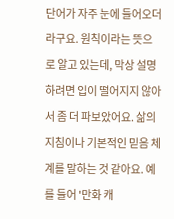단어가 자주 눈에 들어오더라구요. 원칙이라는 뜻으로 알고 있는데, 막상 설명하려면 입이 떨어지지 않아서 좀 더 파보았어요. 삶의 지침이나 기본적인 믿음 체계를 말하는 것 같아요. 예를 들어 '만화 캐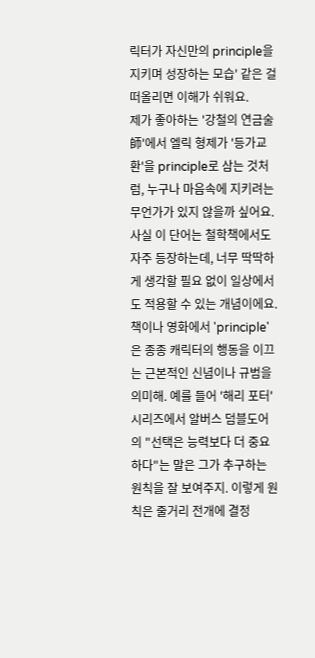릭터가 자신만의 principle을 지키며 성장하는 모습' 같은 걸 떠올리면 이해가 쉬워요.
제가 좋아하는 '강철의 연금술師'에서 엘릭 형제가 '등가교환'을 principle로 삼는 것처럼, 누구나 마음속에 지키려는 무언가가 있지 않을까 싶어요. 사실 이 단어는 철학책에서도 자주 등장하는데, 너무 딱딱하게 생각할 필요 없이 일상에서도 적용할 수 있는 개념이에요.
책이나 영화에서 'principle'은 종종 캐릭터의 행동을 이끄는 근본적인 신념이나 규범을 의미해. 예를 들어 '해리 포터' 시리즈에서 알버스 덤블도어의 "선택은 능력보다 더 중요하다"는 말은 그가 추구하는 원칙을 잘 보여주지. 이렇게 원칙은 줄거리 전개에 결정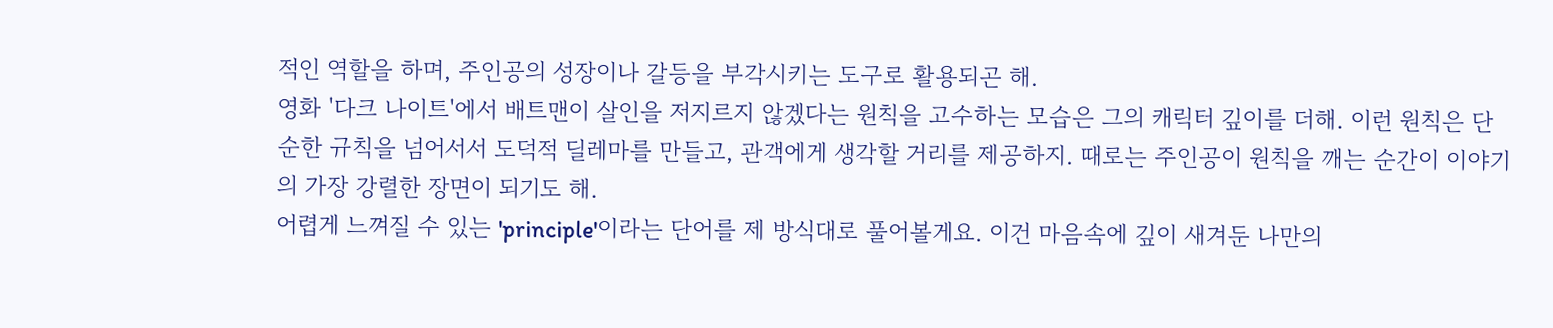적인 역할을 하며, 주인공의 성장이나 갈등을 부각시키는 도구로 활용되곤 해.
영화 '다크 나이트'에서 배트맨이 살인을 저지르지 않겠다는 원칙을 고수하는 모습은 그의 캐릭터 깊이를 더해. 이런 원칙은 단순한 규칙을 넘어서서 도덕적 딜레마를 만들고, 관객에게 생각할 거리를 제공하지. 때로는 주인공이 원칙을 깨는 순간이 이야기의 가장 강렬한 장면이 되기도 해.
어렵게 느껴질 수 있는 'principle'이라는 단어를 제 방식대로 풀어볼게요. 이건 마음속에 깊이 새겨둔 나만의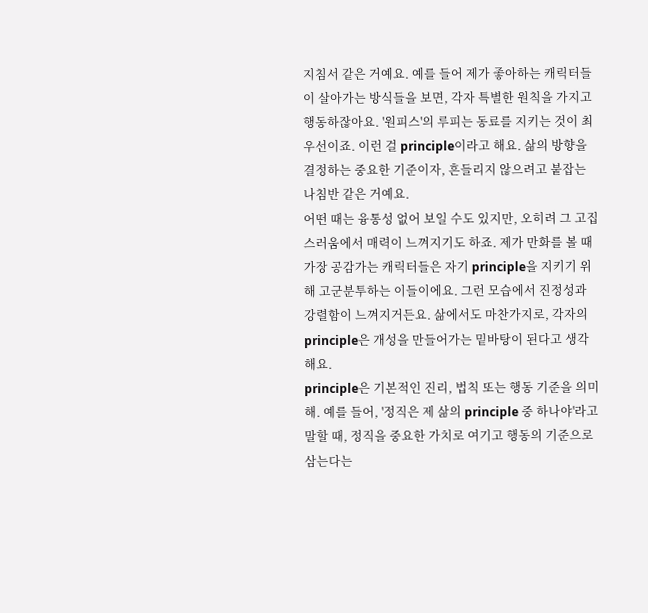지침서 같은 거예요. 예를 들어 제가 좋아하는 캐릭터들이 살아가는 방식들을 보면, 각자 특별한 원칙을 가지고 행동하잖아요. '원피스'의 루피는 동료를 지키는 것이 최우선이죠. 이런 걸 principle이라고 해요. 삶의 방향을 결정하는 중요한 기준이자, 흔들리지 않으려고 붙잡는 나침반 같은 거예요.
어떤 때는 융통성 없어 보일 수도 있지만, 오히려 그 고집스러움에서 매력이 느껴지기도 하죠. 제가 만화를 볼 때 가장 공감가는 캐릭터들은 자기 principle을 지키기 위해 고군분투하는 이들이에요. 그런 모습에서 진정성과 강렬함이 느껴지거든요. 삶에서도 마찬가지로, 각자의 principle은 개성을 만들어가는 밑바탕이 된다고 생각해요.
principle은 기본적인 진리, 법칙 또는 행동 기준을 의미해. 예를 들어, '정직은 제 삶의 principle 중 하나야'라고 말할 때, 정직을 중요한 가치로 여기고 행동의 기준으로 삼는다는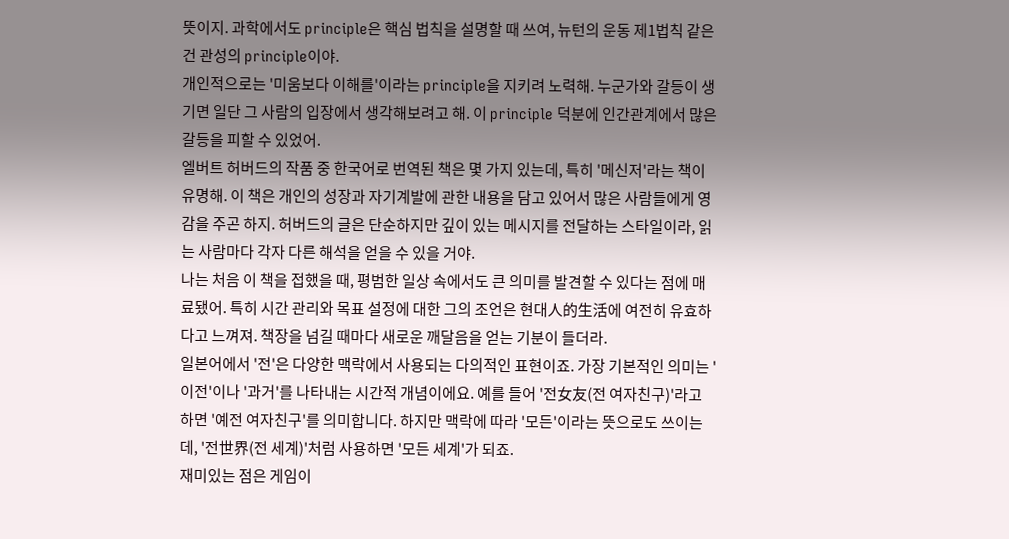뜻이지. 과학에서도 principle은 핵심 법칙을 설명할 때 쓰여, 뉴턴의 운동 제1법칙 같은 건 관성의 principle이야.
개인적으로는 '미움보다 이해를'이라는 principle을 지키려 노력해. 누군가와 갈등이 생기면 일단 그 사람의 입장에서 생각해보려고 해. 이 principle 덕분에 인간관계에서 많은 갈등을 피할 수 있었어.
엘버트 허버드의 작품 중 한국어로 번역된 책은 몇 가지 있는데, 특히 '메신저'라는 책이 유명해. 이 책은 개인의 성장과 자기계발에 관한 내용을 담고 있어서 많은 사람들에게 영감을 주곤 하지. 허버드의 글은 단순하지만 깊이 있는 메시지를 전달하는 스타일이라, 읽는 사람마다 각자 다른 해석을 얻을 수 있을 거야.
나는 처음 이 책을 접했을 때, 평범한 일상 속에서도 큰 의미를 발견할 수 있다는 점에 매료됐어. 특히 시간 관리와 목표 설정에 대한 그의 조언은 현대人的生活에 여전히 유효하다고 느껴져. 책장을 넘길 때마다 새로운 깨달음을 얻는 기분이 들더라.
일본어에서 '전'은 다양한 맥락에서 사용되는 다의적인 표현이죠. 가장 기본적인 의미는 '이전'이나 '과거'를 나타내는 시간적 개념이에요. 예를 들어 '전女友(전 여자친구)'라고 하면 '예전 여자친구'를 의미합니다. 하지만 맥락에 따라 '모든'이라는 뜻으로도 쓰이는데, '전世界(전 세계)'처럼 사용하면 '모든 세계'가 되죠.
재미있는 점은 게임이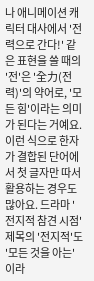나 애니메이션 캐릭터 대사에서 '전력으로 간다!' 같은 표현을 쓸 때의 '전'은 '全力(전력)'의 약어로, '모든 힘'이라는 의미가 된다는 거예요. 이런 식으로 한자가 결합된 단어에서 첫 글자만 따서 활용하는 경우도 많아요. 드라마 '전지적 참견 시점' 제목의 '전지적'도 '모든 것을 아는'이라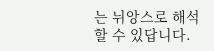는 뉘앙스로 해석할 수 있답니다.